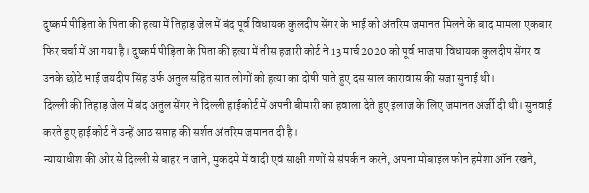दुष्कर्म पीड़िता के पिता की हत्या में तिहाड़ जेल में बंद पूर्व विधायक कुलदीप सेंगर के भाई को अंतरिम जमानत मिलने के बाद मामला एकबार फिर चर्चा में आ गया है। दुष्कर्म पीड़िता के पिता की हत्या में तीस हजारी कोर्ट ने 13 मार्च 2020 को पूर्व भाजपा विधायक कुलदीप सेंगर व उनके छोटे भाई जयदीप सिंह उर्फ अतुल सहित सात लोगों को हत्या का दोषी पाते हुए दस साल कारावास की सजा सुनाई थी।
दिल्ली की तिहाड़ जेल में बंद अतुल सेंगर ने दिल्ली हाईकोर्ट में अपनी बीमारी का हवाला देते हुए इलाज के लिए जमानत अर्जी दी थी। सुनवाई करते हुए हाईकोर्ट ने उन्हें आठ सप्ताह की सर्शत अंतरिम जमानत दी है।
न्यायाधीश की ओर से दिल्ली से बाहर न जाने, मुकदमे में वादी एवं साक्षी गणों से संपर्क न करने, अपना मोबाइल फोन हमेशा ऑन रखने,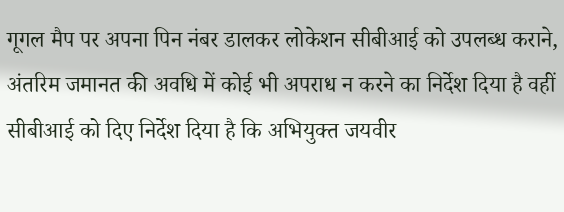गूगल मैप पर अपना पिन नंबर डालकर लोकेशन सीबीआई को उपलब्ध कराने, अंतरिम जमानत की अवधि में कोई भी अपराध न करने का निर्देश दिया है वहीं सीबीआई को दिए निर्देश दिया है कि अभियुक्त जयवीर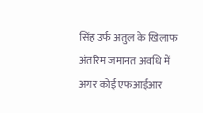सिंह उर्फ अतुल के खिलाफ अंतरिम जमानत अवधि में अगर कोई एफआईआर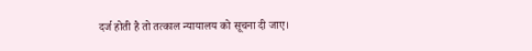दर्ज होती है तो तत्काल न्यायालय को सूचना दी जाए।